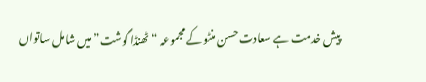پیش خدمت ہے سعادت حسن منٹو کے مجموعہ “ٹھنڈا گوشت” میں شامل ساتواں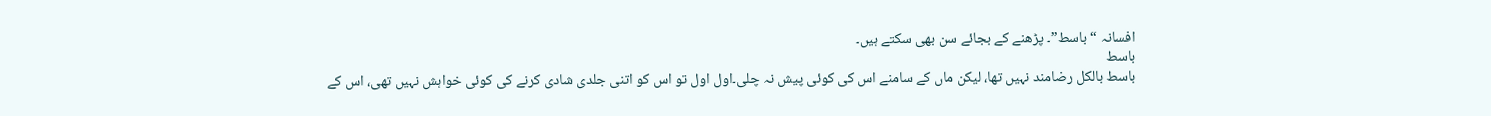افسانہ “باسط”۔ پڑھنے کے بجائے سن بھی سکتے ہیں۔
باسط
باسط بالکل رضامند نہیں تھا، لیکن ماں کے سامنے اس کی کوئی پیش نہ چلی۔اول اول تو اس کو اتنی جلدی شادی کرنے کی کوئی خواہش نہیں تھی، اس کے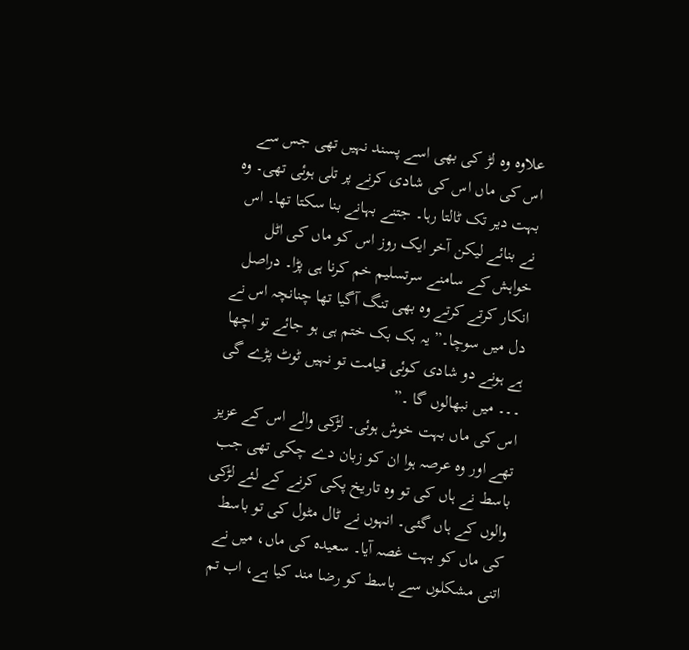علاوہ وہ لڑ کی بھی اسے پسند نہیں تھی جس سے اس کی ماں اس کی شادی کرنے پر تلی ہوئی تھی۔ وہ بہت دیر تک ٹالتا رہا۔ جتنے بہانے بنا سکتا تھا۔ اس نے بنائے لیکن آخر ایک روز اس کو ماں کی اٹل خواہش کے سامنے سرتسلیم خم کرنا ہی پڑا۔ دراصل انکار کرتے کرتے وہ بھی تنگ آگیا تھا چنانچہ اس نے دل میں سوچا۔” یہ بک بک ختم ہی ہو جائے تو اچھا ہے ہونے دو شادی کوئی قیامت تو نہیں ٹوٹ پڑے گی ۔۔۔ میں نبھالوں گا ۔”
اس کی ماں بہت خوش ہوئی۔ لڑکی والے اس کے عزیز تھے اور وہ عرصہ ہوا ان کو زبان دے چکی تھی جب باسط نے ہاں کی تو وہ تاریخ پکی کرنے کے لئے لڑکی والوں کے ہاں گئی۔ انہوں نے ٹال مٹول کی تو باسط کی ماں کو بہت غصہ آیا۔ سعیدہ کی ماں، میں نے اتنی مشکلوں سے باسط کو رضا مند کیا ہے، اب تم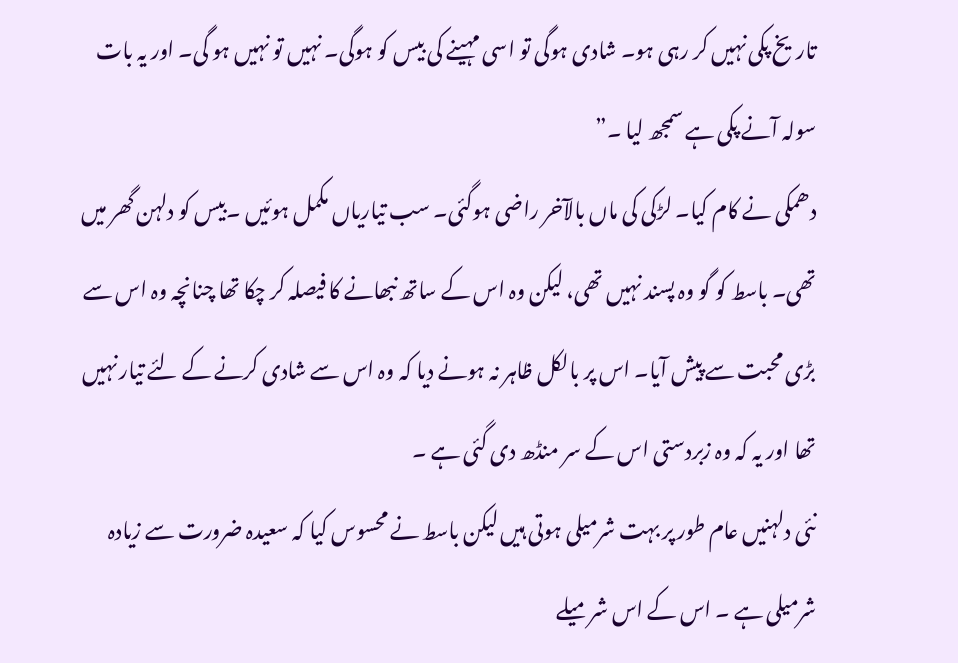تاریخ پکی نہیں کر رہی ہو۔ شادی ہوگی تو اسی مہینے کی بیس کو ہوگی۔ نہیں تو نہیں ہو گی۔ اور یہ بات سولہ آنے پکی ہے سمجھ لیا ۔”
دھمکی نے کام کیا۔ لڑکی کی ماں بالآخر راضی ہوگئی۔ سب تیاریاں مکمل ہوئیں ۔بیس کو دلہن گھر میں تھی۔ باسط کو گو وہ پسند نہیں تھی، لیکن وہ اس کے ساتھ نبھانے کا فیصلہ کر چکا تھا چنانچہ وہ اس سے بڑی محبت سے پیش آیا۔ اس پر بالکل ظاہر نہ ہونے دیا کہ وہ اس سے شادی کرنے کے لئے تیار نہیں تھا اور یہ کہ وہ زبردستی اس کے سر منڈھ دی گئی ہے ۔
نئی دلہنیں عام طور پر بہت شرمیلی ہوتی ہیں لیکن باسط نے محسوس کیا کہ سعیدہ ضرورت سے زیادہ شرمیلی ہے ۔ اس کے اس شرمیلے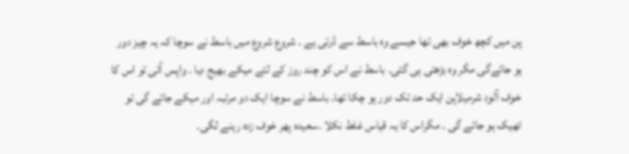پن میں کچھ خوف بھی تھا جیسے وہ باسط سے ڈرتی ہے ۔ شروع شروع میں باسط نے سوچا کہ یہ چیز دور ہو جائےگی مگر وہ بڑھتی ہی گئی۔ باسط نے اس کو چند روز کے لئے میکے بھیج دیا ۔ واپس آئی تو اس کا خوف آلود شرمیلاپن ایک حد تک دور ہو چکا تھا۔ باسط نے سوچا ایک دو مرتبہ اور میکے جائے گی تو ٹھیک ہو جائے گی ۔ مگراس کا یہ قیاس غلط نکلا ۔سعیدہ پھر خوف زدہ رہنے لگی۔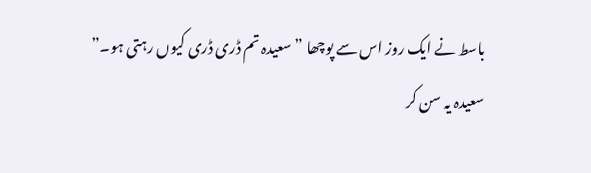باسط نے ایک روز اس سے پوچھا ” سعیدہ تم ڈری ڈری کیوں رہتی ہو۔”
سعیدہ یہ سن کر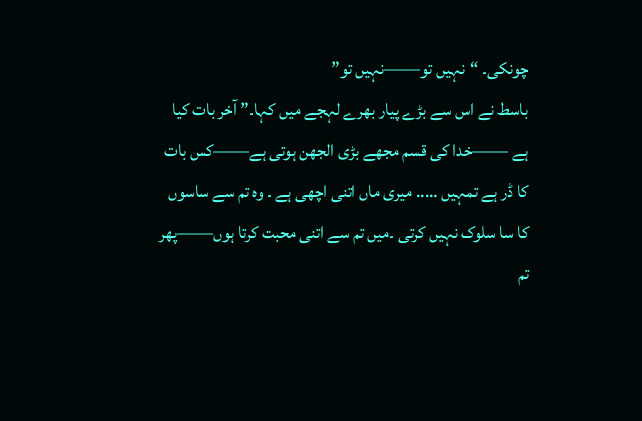چونکی۔ “نہیں تو——نہیں تو”
باسط نے اس سے بڑے پیار بھرے لہجے میں کہا۔” آخر بات کیا ہے ——خدا کی قسم مجھے بڑی الجھن ہوتی ہے——کس بات کا ڈر ہے تمہیں ….. میری ماں اتنی اچھی ہے ۔ وہ تم سے ساسوں کا سا سلوک نہیں کرتی ۔میں تم سے اتنی محبت کرتا ہوں——پھر تم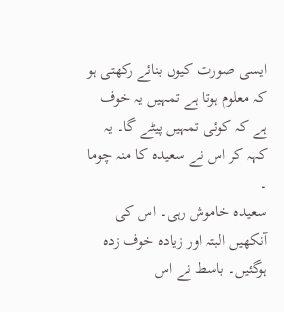ایسی صورت کیوں بنائے رکھتی ہو کہ معلوم ہوتا ہے تمہیں یہ خوف ہے کہ کوئی تمہیں پیٹے گا۔ یہ کہہ کر اس نے سعیدہ کا منہ چوما ۔
سعیدہ خاموش رہی۔ اس کی آنکھیں البتہ اور زیادہ خوف زدہ ہوگئیں۔ باسط نے اس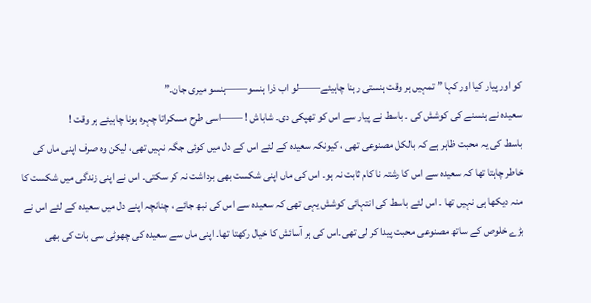کو اور پیار کیا اور کہا ” تمہیں ہر وقت ہنستی رہنا چاہیئے——لو اب ذرا ہنسو——ہنسو میری جان۔”
سعیدہ نے ہنسنے کی کوشش کی ۔ باسط نے پیار سے اس کو تھپکی دی۔ شاباش ! ——اسی طرح مسکراتا چہرہ ہونا چاہیئے ہر وقت !
باسط کی یہ محبت ظاہر ہے کہ بالکل مصنوعی تھی ، کیونکہ سعیدہ کے لئے اس کے دل میں کوئی جگہ نہیں تھی، لیکن وہ صرف اپنی ماں کی خاطر چاہتا تھا کہ سعیدہ سے اس کا رشتہ نا کام ثابت نہ ہو۔ اس کی ماں اپنی شکست بھی برداشت نہ کر سکتی۔ اس نے اپنی زندگی میں شکست کا منہ دیکھا ہی نہیں تھا ۔ اس لئے باسط کی انتہائی کوشش یہی تھی کہ سعیدہ سے اس کی نبھ جائے ، چنانچہ اپنے دل میں سعیدہ کے لئے اس نے بڑے خلوص کے ساتھ مصنوعی محبت پیدا کر لی تھی۔اس کی ہر آسائش کا خیال رکھتا تھا۔ اپنی ماں سے سعیدہ کی چھوٹی سی بات کی بھی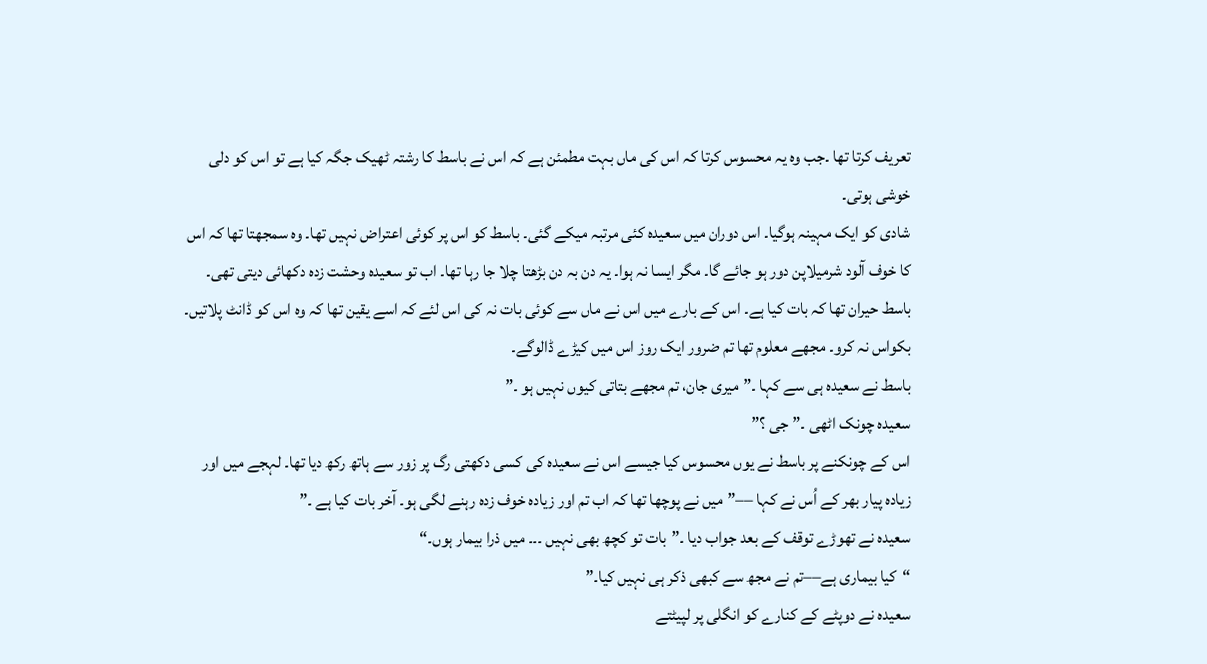تعریف کرتا تھا ۔جب وہ یہ محسوس کرتا کہ اس کی ماں بہت مطمئن ہے کہ اس نے باسط کا رشتہ ٹھیک جگہ کیا ہے تو اس کو دلی خوشی ہوتی۔
شادی کو ایک مہینہ ہوگیا۔ اس دوران میں سعیدہ کئی مرتبہ میکے گئی۔ باسط کو اس پر کوئی اعتراض نہیں تھا۔ وہ سمجھتا تھا کہ اس کا خوف آلود شرمیلاپن دور ہو جائے گا۔ مگر ایسا نہ ہوا۔ یہ دن بہ دن بڑھتا چلا جا رہا تھا۔ اب تو سعیده وحشت زدہ دکھائی دیتی تھی۔ باسط حیران تھا کہ بات کیا ہے۔ اس کے بارے میں اس نے ماں سے کوئی بات نہ کی اس لئے کہ اسے یقین تھا کہ وہ اس کو ڈانٹ پلاتیں۔ بکواس نہ کرو۔ مجھے معلوم تھا تم ضرور ایک روز اس میں کیڑے ڈالوگے۔
باسط نے سعیدہ ہی سے کہا ۔”میری جان، تم مجھے بتاتی کیوں نہیں ہو ۔”
سعیدہ چونک اٹھی ۔”جی ؟”
اس کے چونکنے پر باسط نے یوں محسوس کیا جیسے اس نے سعیدہ کی کسی دکھتی رگ پر زور سے ہاتھ رکھ دیا تھا۔ لہجے میں اور زیادہ پیار بھر کے اُس نے کہا ––”میں نے پوچھا تھا کہ اب تم اور زیادہ خوف زدہ رہنے لگی ہو۔ آخر بات کیا ہے ۔”
سعیدہ نے تھوڑے توقف کے بعد جواب دیا ۔”بات تو کچھ بھی نہیں ۔۔۔ میں ذرا بیمار ہوں۔“
“کیا بیماری ہے––تم نے مجھ سے کبھی ذکر ہی نہیں کیا۔”
سعیدہ نے دوپٹے کے کنارے کو انگلی پر لپیٹتے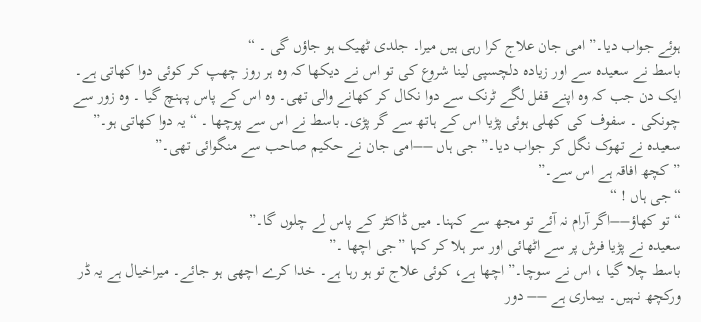ہوئے جواب دیا۔” امی جان علاج کرا رہی ہیں میرا۔ جلدی ٹھیک ہو جاؤں گی ۔ “
باسط نے سعیدہ سے اور زیادہ دلچسپی لینا شروع کی تو اس نے دیکھا کہ وہ ہر روز چھپ کر کوئی دوا کھاتی ہے۔ ایک دن جب کہ وہ اپنے قفل لگے ٹرنک سے دوا نکال کر کھانے والی تھی۔ وہ اس کے پاس پہنچ گیا ۔ وہ زور سے چونکی ۔ سفوف کی کھلی ہوئی پڑیا اس کے ہاتھ سے گر پڑی۔ باسط نے اس سے پوچھا ۔ “یہ دوا کھاتی ہو۔”
سعیدہ نے تھوک نگل کر جواب دیا۔” جی ہاں ––امی جان نے حکیم صاحب سے منگوائی تھی۔”
” کچھ افاقہ ہے اس سے۔”
“جی ہاں ! “
“تو کھاؤ––اگر آرام نہ آئے تو مجھ سے کہنا۔ میں ڈاکٹر کے پاس لے چلوں گا۔”
سعیدہ نے پڑیا فرش پر سے اٹھائی اور سر ہلا کر کہا ”جی اچھا ۔”
باسط چلا گیا ، اس نے سوچا۔” اچھا ہے، کوئی علاج تو ہو رہا ہے۔ خدا کرے اچھی ہو جائے۔ میراخیال ہے یہ ڈر ورکچھ نہیں۔ بیماری ہے –– دور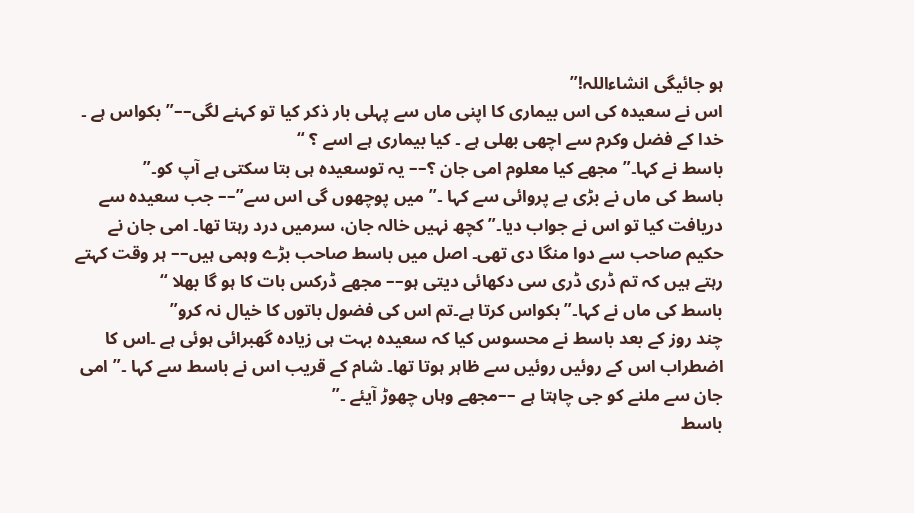ہو جائیگی انشاءاللہ!”
اس نے سعیدہ کی اس بیماری کا اپنی ماں سے پہلی بار ذکر کیا تو کہنے لگی––” بکواس ہے ۔ خدا کے فضل وکرم سے اچھی بھلی ہے ۔ کیا بیماری ہے اسے ؟ “
باسط نے کہا۔” مجھے کیا معلوم امی جان ؟–– یہ توسعیدہ ہی بتا سکتی ہے آپ کو۔”
باسط کی ماں نے بڑی بے پروائی سے کہا ۔” میں پوچھوں گی اس سے”–– جب سعیدہ سے دریافت کیا تو اس نے جواب دیا۔” کچھ نہیں خالہ جان، سرمیں درد رہتا تھا۔ امی جان نے حکیم صاحب سے دوا منگا دی تھی۔ اصل میں باسط صاحب بڑے وہمی ہیں–– ہر وقت کہتے رہتے ہیں کہ تم ڈری ڈری سی دکھائی دیتی ہو–– مجھے ڈرکس بات کا ہو گا بھلا “
باسط کی ماں نے کہا۔”بکواس کرتا ہے۔تم اس کی فضول باتوں کا خیال نہ کرو”
چند روز کے بعد باسط نے محسوس کیا کہ سعیدہ بہت ہی زیادہ گھبرائی ہوئی ہے ۔اس کا اضطراب اس کے روئیں روئیں سے ظاہر ہوتا تھا۔ شام کے قریب اس نے باسط سے کہا ۔” امی جان سے ملنے کو جی چاہتا ہے ––مجھے وہاں چھوڑ آیئے ۔”
باسط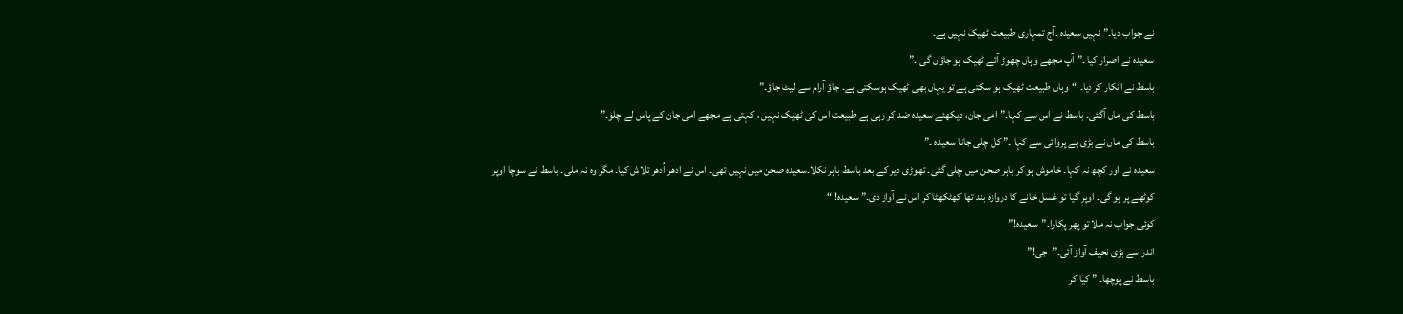نے جواب دیا۔” نہیں سعیدہ ۔آج تمہاری طبیعت ٹھیک نہیں ہے۔
سعیدہ نے اصرار کیا ۔” آپ مجھے وہاں چھوڑ آئے ٹھیک ہو جاؤں گی ۔”
باسط نے انکار کر دیا۔ “وہاں طبیعت ٹھیک ہو سکتی ہے تو یہاں بھی ٹھیک ہوسکتی ہے۔ جاؤ آرام سے لیٹ جاؤ۔”
باسط کی ماں آگئی۔ باسط نے اس سے کہا۔”امی جان، دیکھئے سعیدہ ضد کر رہی ہے طبیعت اس کی ٹھیک نہیں ، کہتی ہے مجھے امی جان کے پاس لے چلو۔”
باسط کی ماں نے بڑی بے پروائی سے کہا ۔” کل چلی جانا سعیدہ ۔”
سعیدہ نے اور کچھ نہ کہا۔ خاموش ہو کر باہر صحن میں چلی گئی۔ تھوڑی دیر کے بعد باسط باہر نکلا۔سعیدہ صحن میں نہیں تھی۔ اس نے ادھر اُدھر تلاش کیا۔ مگر وہ نہ ملی۔ باسط نے سوچا اوپر کوٹھے پر ہو گی۔ اوپر گیا تو غسل خانے کا دروازہ بند تھا کھٹکھٹا کر اس نے آواز دی۔” سعیدہ! “
کوئی جواب نہ ملا تو پھر پکارا۔”سعیدہ!”
اندر سے بڑی نحیف آواز آئی۔”جی!”
باسط نے پوچھا۔ ” کیا کر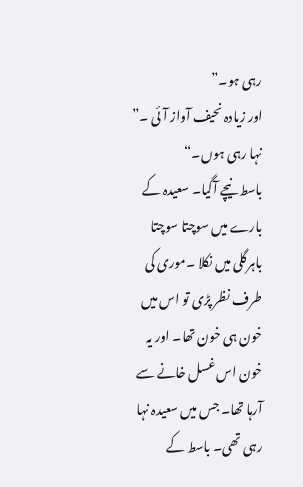رہی ہو۔”
اور زیادہ نحیف آواز آئی ۔” نہا رہی ہوں۔“
باسط نیچے آگیا۔ سعیدہ کے بارے میں سوچتا سوچتا باہرگلی میں نکلا ۔موری کی طرف نظر پڑی تو اس میں خون ہی خون تھا۔ اور یہ خون اس غسل خانے سے آرہا تھا۔ جس میں سعیدہ نہا رہی تھی۔ باسط کے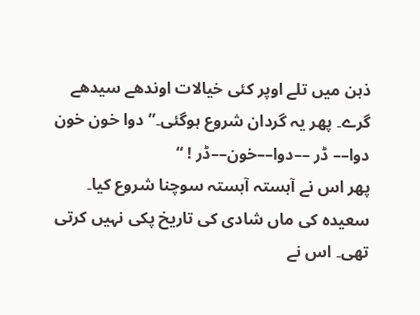ذہن میں تلے اوپر کئی خیالات اوندھے سیدھے گرے۔ پھر یہ گردان شروع ہوگئی۔” دوا خون خون دوا–– ڈر ––دوا––خون––ڈر ! “
پھر اس نے آہستہ آہستہ سوچنا شروع کیا۔ سعیدہ کی ماں شادی کی تاریخ پکی نہیں کرتی تھی۔ اس نے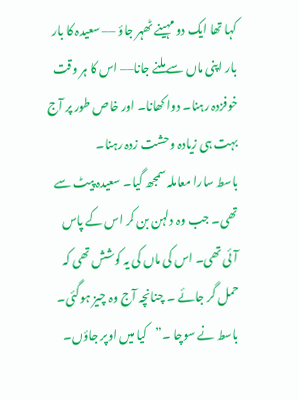کہا تھا ایک دو مہینے ٹھہر جاؤ –– سعیدہ کا بار بار اپنی ماں سے ملنے جانا–– اس کا ہر وقت خوفزدہ رہنا۔ دوا کھانا۔ اور خاص طور پر آج بہت ہی زیادہ وحشت زدہ رہنا۔
باسط سارا معاملہ سمجھ گیا۔ سعیدہ پیٹ سے تھی۔ جب وہ دلہن بن کر اس کے پاس آئی تھی۔ اس کی ماں کی یہ کوشش تھی کہ حمل گر جائے ۔ چنانچہ آج وہ چیز ہوگئی۔ باسط نے سوچا ۔”کیا میں اوپر جاؤں۔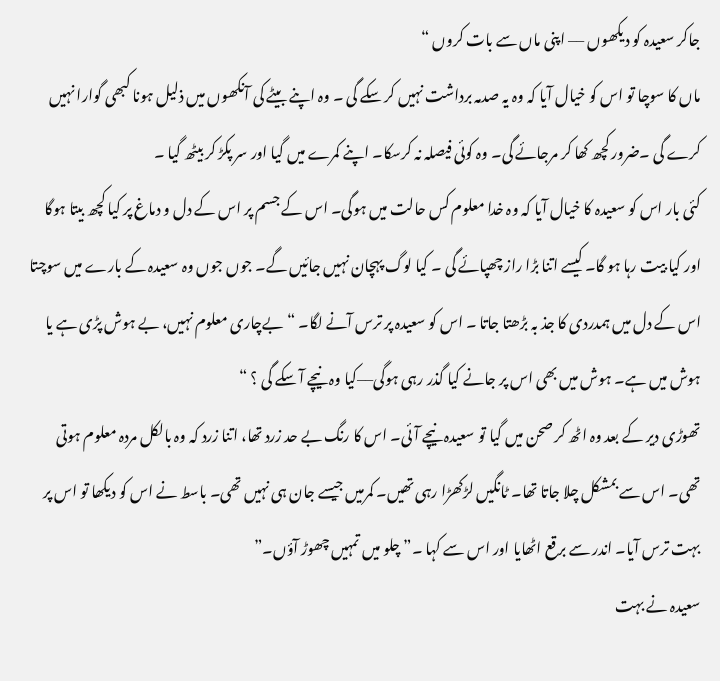جاکر سعیدہ کو دیکھوں –– اپنی ماں سے بات کروں “
ماں کا سوچا تو اس کو خیال آیا کہ وہ یہ صدمہ برداشت نہیں کر سکے گی ۔ وہ اپنے بیٹے کی آنکھوں میں ذلیل ہونا کبھی گوارا نہیں کرے گی ۔ضرور کچھ کھا کر مرجائے گی۔ وہ کوئی فیصلہ نہ کرسکا۔ اپنے کمرے میں گیا اور سر پکڑ کر بیٹھ گیا ۔
کئی بار اس کو سعیدہ کا خیال آیا کہ وہ خدا معلوم کس حالت میں ہوگی۔ اس کے جسم پر اس کے دل و دماغ پر کیا کچھ بیتا ہوگا اور کیا بیت رہا ہو گا۔ کیسے اتنا بڑا راز چھپائے گی ۔ کیا لوگ پہچان نہیں جائیں گے۔ جوں جوں وہ سعیدہ کے بارے میں سوچتا اس کے دل میں ہمدردی کا جذ بہ بڑھتا جاتا ۔ اس کو سعیدہ پر ترس آنے لگا۔ “بےچاری معلوم نہیں، بے ہوش پڑی ہے یا ہوش میں ہے۔ ہوش میں بھی اس پر جانے کیا گذر رہی ہوگی––کیا وہ نیچے آ سکے گی ؟ “
تھوڑی دیر کے بعد وہ اٹھ کر صحن میں گیا تو سعیدہ نیچے آئی۔ اس کا رنگ بے حد زرد تھا، اتنا زرد کہ وہ بالکل مردہ معلوم ہوتی تھی۔ اس سے بمشکل چلا جاتا تھا۔ ٹانگیں لڑکھڑا رہی تھیں۔ کمرمیں جیسے جان ہی نہیں تھی۔ باسط نے اس کو دیکھا تو اس پر بہت ترس آیا۔ اندر سے برقع اٹھایا اور اس سے کہا ۔” چلو میں تمہیں چھوڑ آؤں۔”
سعیدہ نے بہت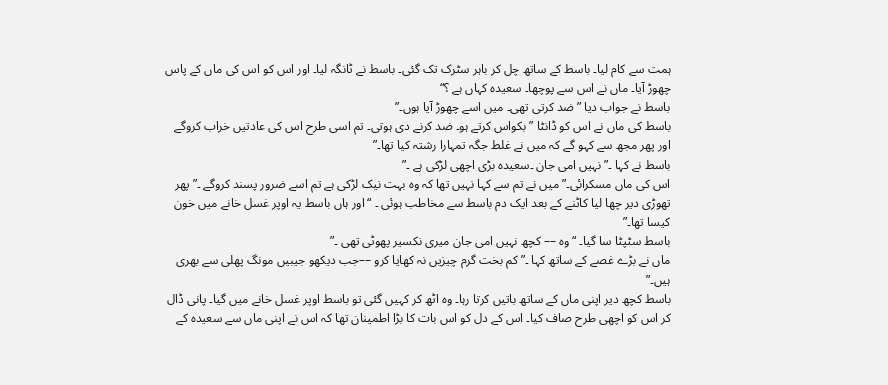ہمت سے کام لیا۔ باسط کے ساتھ چل کر باہر سٹرک تک گئی۔ باسط نے ٹانگہ لیا۔ اور اس کو اس کی ماں کے پاس چھوڑ آیا۔ ماں نے اس سے پوچھا۔ سعیدہ کہاں ہے ؟“
باسط نے جواب دیا ” ضد کرتی تھی۔ میں اسے چھوڑ آیا ہوں۔”
باسط کی ماں نے اس کو ڈانٹا ” بکواس کرتے ہو۔ ضد کرنے دی ہوتی۔ تم اسی طرح اس کی عادتیں خراب کروگے اور پھر مجھ سے کہو گے کہ میں نے غلط جگہ تمہارا رشتہ کیا تھا۔”
باسط نے کہا ۔” نہیں امی جان ۔سعیدہ بڑی اچھی لڑکی ہے ۔”
اس کی ماں مسکرائی۔” میں نے تم سے کہا نہیں تھا کہ وہ بہت نیک لڑکی ہے تم اسے ضرور پسند کروگے ۔” پھر تھوڑی دیر چھا لیا کاٹنے کے بعد ایک دم باسط سے مخاطب ہوئی ۔ “اور ہاں باسط یہ اوپر غسل خانے میں خون کیسا تھا۔”
باسط سٹپٹا سا گیا۔ “وہ –– کچھ نہیں امی جان میری نکسیر پھوٹی تھی ۔”
ماں نے بڑے غصے کے ساتھ کہا ۔” کم بخت گرم چیزیں نہ کھایا کرو ––جب دیکھو جیبیں مونگ پھلی سے بھری ہیں۔”
باسط کچھ دیر اپنی ماں کے ساتھ باتیں کرتا رہا۔ وہ اٹھ کر کہیں گئی تو باسط اوپر غسل خانے میں گیا۔ پانی ڈال کر اس کو اچھی طرح صاف کیا۔ اس کے دل کو اس بات کا بڑا اطمینان تھا کہ اس نے اپنی ماں سے سعیدہ کے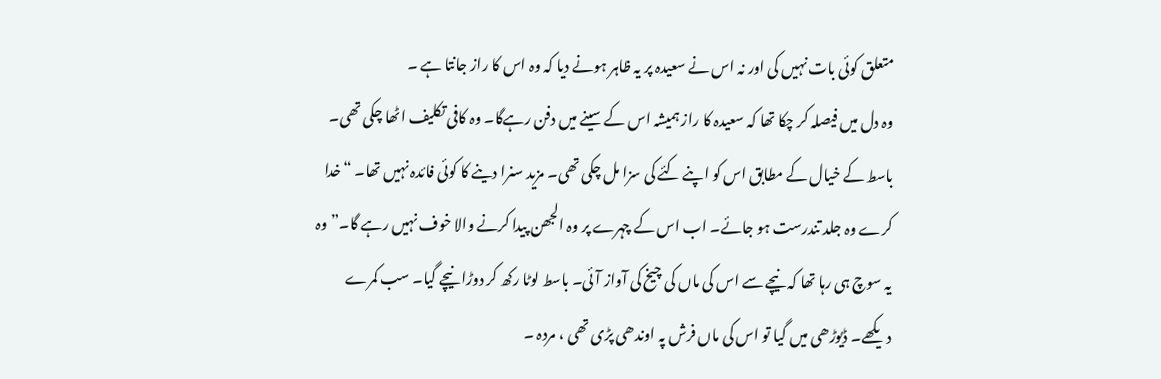متعلق کوئی بات نہیں کی اور نہ اس نے سعیدہ پر یہ ظاہر ہونے دیا کہ وہ اس کا راز جانتا ہے ۔
وہ دل میں فیصلہ کر چکا تھا کہ سعیدہ کا راز ہمیشہ اس کے سینے میں دفن رہےگا۔ وہ کافی تکلیف اٹھا چکی تھی۔ باسط کے خیال کے مطابق اس کو اپنے کئے کی سزا مل چکی تھی۔ مزید سنرا دینے کا کوئی فائدہ نہیں تھا۔ “خدا کرے وہ جلد تندرست ہو جائے۔ اب اس کے چہرے پر وہ الجھن پیدا کرنے والا خوف نہیں رہے گا۔” وہ یہ سوچ ہی رہا تھا کہ نیچے سے اس کی ماں کی چیخ کی آواز آئی۔ باسط لوٹا رکھ کر دوڑا نیچے گیا۔ سب کمرے دیکھے۔ ڈیوڑھی میں گیا تو اس کی ماں فرش پہ اوندھی پڑی تھی ، مردہ ۔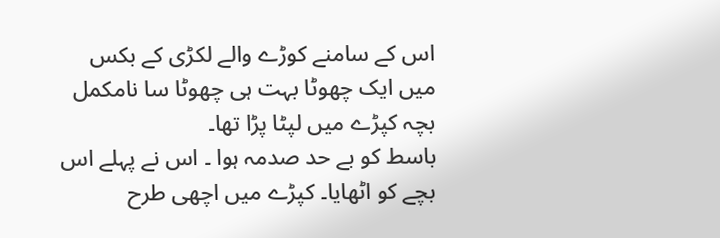اس کے سامنے کوڑے والے لکڑی کے بکس میں ایک چھوٹا بہت ہی چھوٹا سا نامکمل بچہ کپڑے میں لپٹا پڑا تھا۔
باسط کو بے حد صدمہ ہوا ۔ اس نے پہلے اس بچے کو اٹھایا۔ کپڑے میں اچھی طرح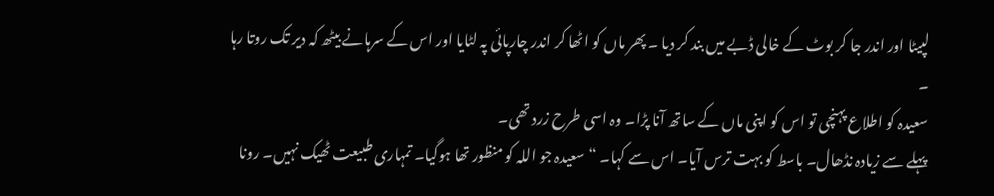لپیٹا اور اندر جا کر بوٹ کے خالی ڈبے میں بند کر دیا ۔ پھر ماں کو اٹھا کر اندر چارپائی پہ لٹایا اور اس کے سرہانے بیٹھ کہ دیر تک روتا رہا ۔
سعیدہ کو اطلاع پہنچی تو اس کو اپنی ماں کے ساتھ آنا پڑا۔ وہ اسی طرح زرد تھی۔
پہلے سے زیادہ نڈھال۔ باسط کو بہت ترس آیا۔ اس سے کہا۔ “سعیدہ جو اللہ کو منظور تھا ہوگیا۔ تمہاری طبیعت ٹھیک نہیں۔ رونا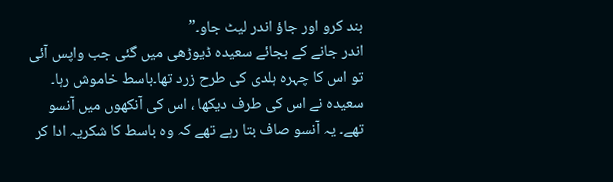بند کرو اور جاؤ اندر لیٹ جاو۔”
اندر جانے کے بجائے سعیدہ ڈیوڑھی میں گئی جب واپس آئی تو اس کا چہرہ ہلدی کی طرح زرد تھا۔باسط خاموش رہا۔ سعیدہ نے اس کی طرف دیکھا ، اس کی آنکھوں میں آنسو تھے۔ یہ آنسو صاف بتا رہے تھے کہ وہ باسط کا شکریہ ادا کر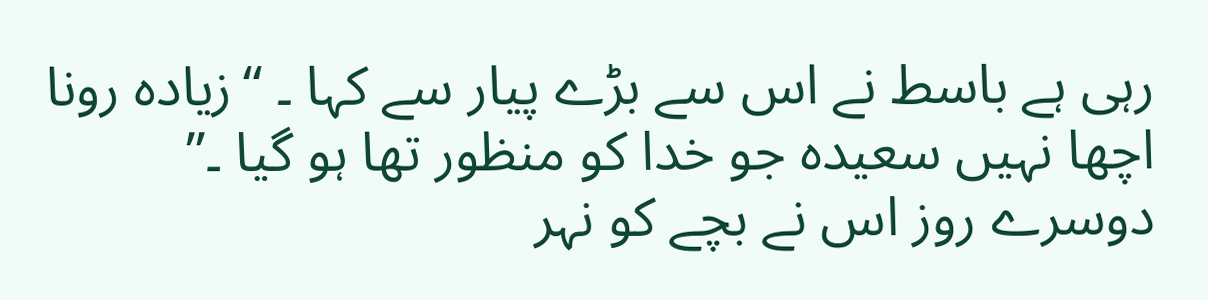رہی ہے باسط نے اس سے بڑے پیار سے کہا ۔ “زیادہ رونا اچھا نہیں سعیدہ جو خدا کو منظور تھا ہو گیا ۔”
دوسرے روز اس نے بچے کو نہر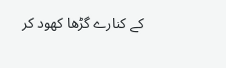کے کنارے گڑھا کھود کر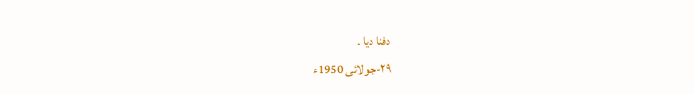دفنا دیا ۔
۲۹-جولائی 1950ء